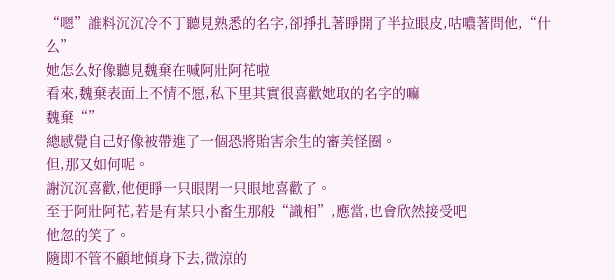“嗯”誰料沉沉冷不丁聽見熟悉的名字,卻掙扎著睜開了半拉眼皮,咕噥著問他,“什么”
她怎么好像聽見魏棄在喊阿壯阿花啦
看來,魏棄表面上不情不愿,私下里其實很喜歡她取的名字的嘛
魏棄“”
總感覺自己好像被帶進了一個恐將貽害余生的審美怪圈。
但,那又如何呢。
謝沉沉喜歡,他便睜一只眼閉一只眼地喜歡了。
至于阿壯阿花,若是有某只小畜生那般“識相”,應當,也會欣然接受吧
他忽的笑了。
隨即不管不顧地傾身下去,微涼的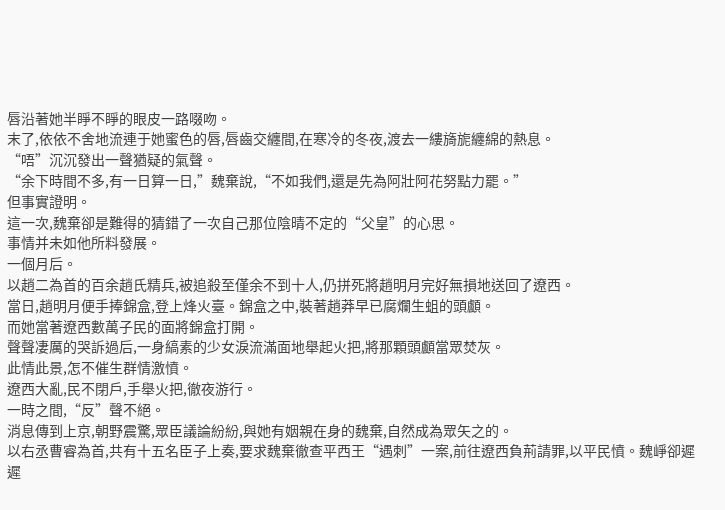唇沿著她半睜不睜的眼皮一路啜吻。
末了,依依不舍地流連于她蜜色的唇,唇齒交纏間,在寒冷的冬夜,渡去一縷旖旎纏綿的熱息。
“唔”沉沉發出一聲猶疑的氣聲。
“余下時間不多,有一日算一日,”魏棄說,“不如我們,還是先為阿壯阿花努點力罷。”
但事實證明。
這一次,魏棄卻是難得的猜錯了一次自己那位陰晴不定的“父皇”的心思。
事情并未如他所料發展。
一個月后。
以趙二為首的百余趙氏精兵,被追殺至僅余不到十人,仍拼死將趙明月完好無損地送回了遼西。
當日,趙明月便手捧錦盒,登上烽火臺。錦盒之中,裝著趙莽早已腐爛生蛆的頭顱。
而她當著遼西數萬子民的面將錦盒打開。
聲聲凄厲的哭訴過后,一身縞素的少女淚流滿面地舉起火把,將那顆頭顱當眾焚灰。
此情此景,怎不催生群情激憤。
遼西大亂,民不閉戶,手舉火把,徹夜游行。
一時之間,“反”聲不絕。
消息傳到上京,朝野震驚,眾臣議論紛紛,與她有姻親在身的魏棄,自然成為眾矢之的。
以右丞曹睿為首,共有十五名臣子上奏,要求魏棄徹查平西王“遇刺”一案,前往遼西負荊請罪,以平民憤。魏崢卻遲遲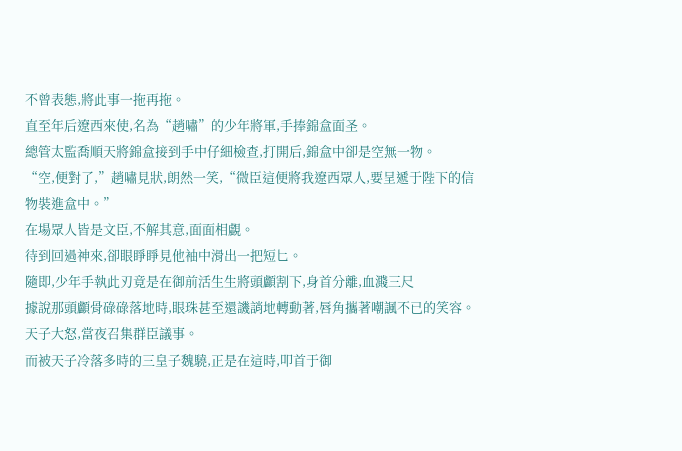不曾表態,將此事一拖再拖。
直至年后遼西來使,名為“趙嘯”的少年將軍,手捧錦盒面圣。
總管太監喬順天將錦盒接到手中仔細檢查,打開后,錦盒中卻是空無一物。
“空,便對了,”趙嘯見狀,朗然一笑,“微臣這便將我遼西眾人,要呈遞于陛下的信物裝進盒中。”
在場眾人皆是文臣,不解其意,面面相覷。
待到回過神來,卻眼睜睜見他袖中滑出一把短匕。
隨即,少年手執此刃竟是在御前活生生將頭顱割下,身首分離,血濺三尺
據說那頭顱骨碌碌落地時,眼珠甚至還譏誚地轉動著,唇角攜著嘲諷不已的笑容。
天子大怒,當夜召集群臣議事。
而被天子冷落多時的三皇子魏驍,正是在這時,叩首于御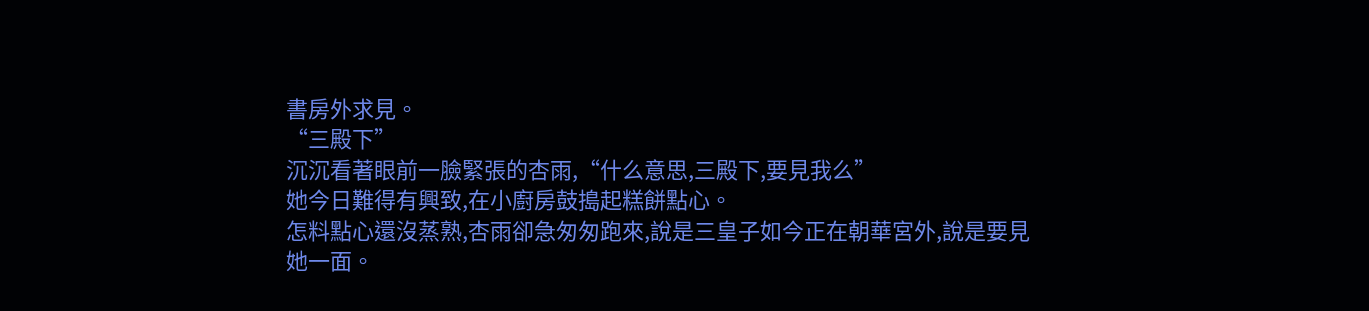書房外求見。
“三殿下”
沉沉看著眼前一臉緊張的杏雨,“什么意思,三殿下,要見我么”
她今日難得有興致,在小廚房鼓搗起糕餅點心。
怎料點心還沒蒸熟,杏雨卻急匆匆跑來,說是三皇子如今正在朝華宮外,說是要見她一面。